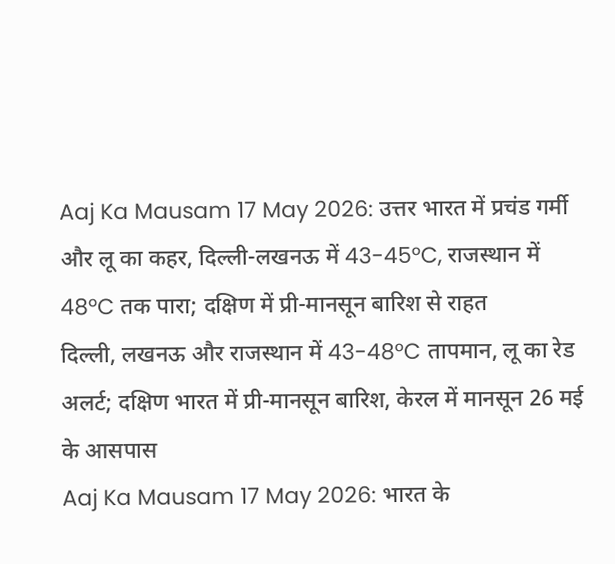Aaj Ka Mausam 17 May 2026: उत्तर भारत में प्रचंड गर्मी और लू का कहर, दिल्ली-लखनऊ में 43-45°C, राजस्थान में 48°C तक पारा; दक्षिण में प्री-मानसून बारिश से राहत
दिल्ली, लखनऊ और राजस्थान में 43-48°C तापमान, लू का रेड अलर्ट; दक्षिण भारत में प्री-मानसून बारिश, केरल में मानसून 26 मई के आसपास
Aaj Ka Mausam 17 May 2026: भारत के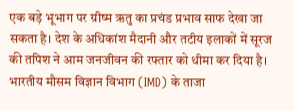एक बड़े भूभाग पर ग्रीष्म ऋतु का प्रचंड प्रभाव साफ देखा जा सकता है। देश के अधिकांश मैदानी और तटीय इलाकों में सूरज की तपिश ने आम जनजीवन की रफ्तार को धीमा कर दिया है। भारतीय मौसम विज्ञान विभाग (IMD) के ताजा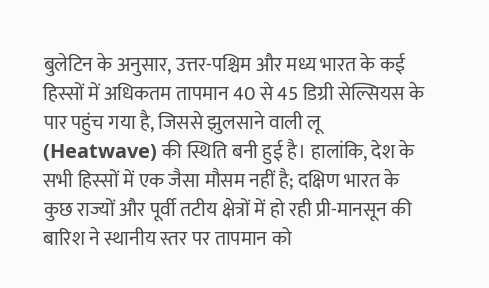बुलेटिन के अनुसार, उत्तर-पश्चिम और मध्य भारत के कई हिस्सों में अधिकतम तापमान 40 से 45 डिग्री सेल्सियस के पार पहुंच गया है, जिससे झुलसाने वाली लू (Heatwave) की स्थिति बनी हुई है। हालांकि, देश के सभी हिस्सों में एक जैसा मौसम नहीं है; दक्षिण भारत के कुछ राज्यों और पूर्वी तटीय क्षेत्रों में हो रही प्री-मानसून की बारिश ने स्थानीय स्तर पर तापमान को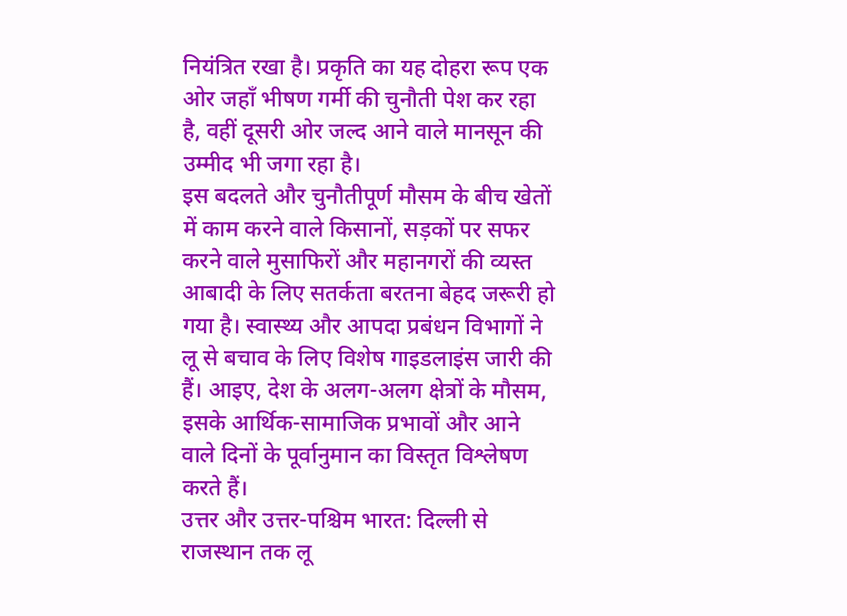नियंत्रित रखा है। प्रकृति का यह दोहरा रूप एक ओर जहाँ भीषण गर्मी की चुनौती पेश कर रहा है, वहीं दूसरी ओर जल्द आने वाले मानसून की उम्मीद भी जगा रहा है।
इस बदलते और चुनौतीपूर्ण मौसम के बीच खेतों में काम करने वाले किसानों, सड़कों पर सफर करने वाले मुसाफिरों और महानगरों की व्यस्त आबादी के लिए सतर्कता बरतना बेहद जरूरी हो गया है। स्वास्थ्य और आपदा प्रबंधन विभागों ने लू से बचाव के लिए विशेष गाइडलाइंस जारी की हैं। आइए, देश के अलग-अलग क्षेत्रों के मौसम, इसके आर्थिक-सामाजिक प्रभावों और आने वाले दिनों के पूर्वानुमान का विस्तृत विश्लेषण करते हैं।
उत्तर और उत्तर-पश्चिम भारत: दिल्ली से राजस्थान तक लू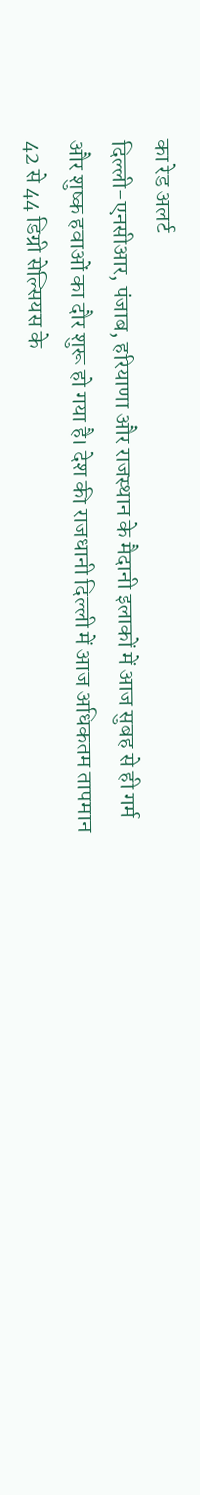का रेड अलर्ट
दिल्ली-एनसीआर, पंजाब, हरियाणा और राजस्थान के मैदानी इलाकों में आज सुबह से ही गर्म और शुष्क हवाओं का दौर शुरू हो गया है। देश की राजधानी दिल्ली में आज अधिकतम तापमान 42 से 44 डिग्री सेल्सियस के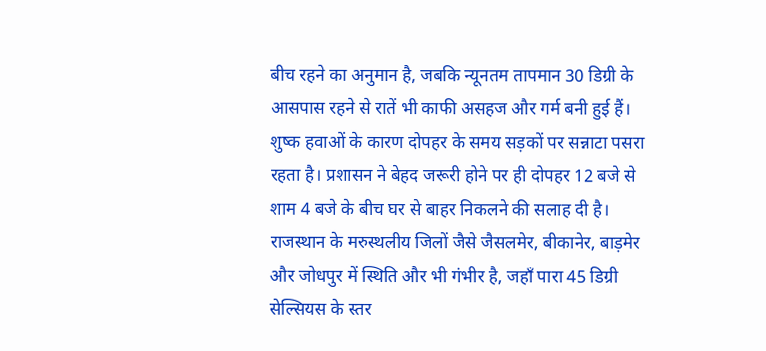बीच रहने का अनुमान है, जबकि न्यूनतम तापमान 30 डिग्री के आसपास रहने से रातें भी काफी असहज और गर्म बनी हुई हैं। शुष्क हवाओं के कारण दोपहर के समय सड़कों पर सन्नाटा पसरा रहता है। प्रशासन ने बेहद जरूरी होने पर ही दोपहर 12 बजे से शाम 4 बजे के बीच घर से बाहर निकलने की सलाह दी है।
राजस्थान के मरुस्थलीय जिलों जैसे जैसलमेर, बीकानेर, बाड़मेर और जोधपुर में स्थिति और भी गंभीर है, जहाँ पारा 45 डिग्री सेल्सियस के स्तर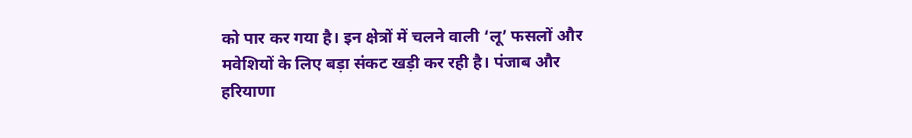को पार कर गया है। इन क्षेत्रों में चलने वाली ‘लू’ फसलों और मवेशियों के लिए बड़ा संकट खड़ी कर रही है। पंजाब और हरियाणा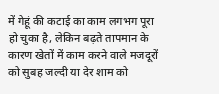में गेहूं की कटाई का काम लगभग पूरा हो चुका है, लेकिन बढ़ते तापमान के कारण खेतों में काम करने वाले मजदूरों को सुबह जल्दी या देर शाम को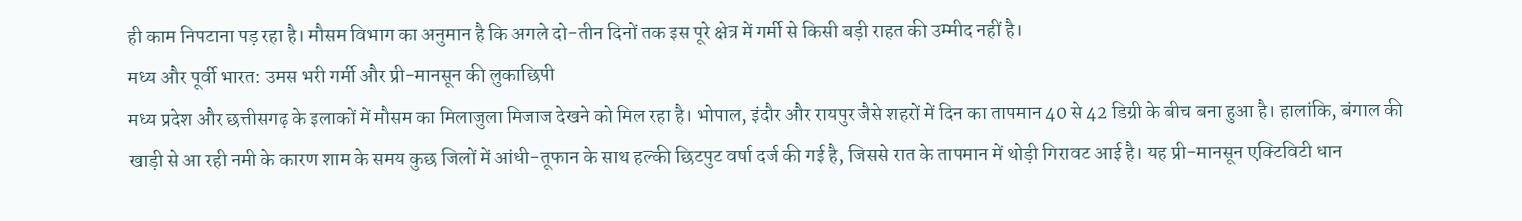ही काम निपटाना पड़ रहा है। मौसम विभाग का अनुमान है कि अगले दो-तीन दिनों तक इस पूरे क्षेत्र में गर्मी से किसी बड़ी राहत की उम्मीद नहीं है।
मध्य और पूर्वी भारत: उमस भरी गर्मी और प्री-मानसून की लुकाछिपी
मध्य प्रदेश और छत्तीसगढ़ के इलाकों में मौसम का मिलाजुला मिजाज देखने को मिल रहा है। भोपाल, इंदौर और रायपुर जैसे शहरों में दिन का तापमान 40 से 42 डिग्री के बीच बना हुआ है। हालांकि, बंगाल की खाड़ी से आ रही नमी के कारण शाम के समय कुछ जिलों में आंधी-तूफान के साथ हल्की छिटपुट वर्षा दर्ज की गई है, जिससे रात के तापमान में थोड़ी गिरावट आई है। यह प्री-मानसून एक्टिविटी धान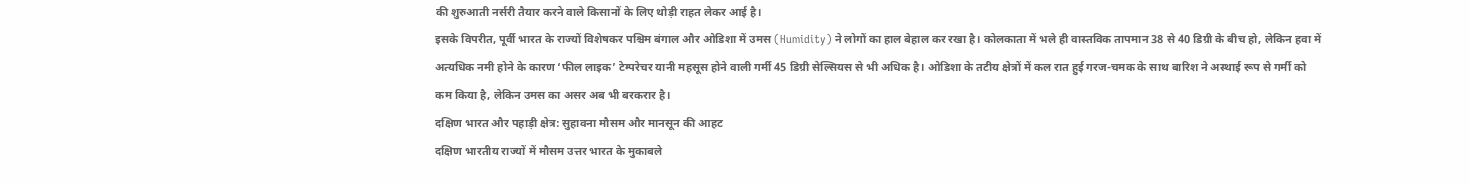की शुरुआती नर्सरी तैयार करने वाले किसानों के लिए थोड़ी राहत लेकर आई है।
इसके विपरीत, पूर्वी भारत के राज्यों विशेषकर पश्चिम बंगाल और ओडिशा में उमस (Humidity) ने लोगों का हाल बेहाल कर रखा है। कोलकाता में भले ही वास्तविक तापमान 38 से 40 डिग्री के बीच हो, लेकिन हवा में अत्यधिक नमी होने के कारण ‘फील लाइक’ टेम्परेचर यानी महसूस होने वाली गर्मी 45 डिग्री सेल्सियस से भी अधिक है। ओडिशा के तटीय क्षेत्रों में कल रात हुई गरज-चमक के साथ बारिश ने अस्थाई रूप से गर्मी को कम किया है, लेकिन उमस का असर अब भी बरकरार है।
दक्षिण भारत और पहाड़ी क्षेत्र: सुहावना मौसम और मानसून की आहट
दक्षिण भारतीय राज्यों में मौसम उत्तर भारत के मुकाबले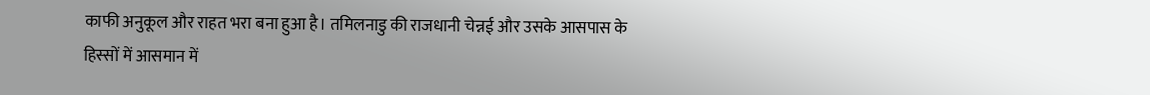काफी अनुकूल और राहत भरा बना हुआ है। तमिलनाडु की राजधानी चेन्नई और उसके आसपास के हिस्सों में आसमान में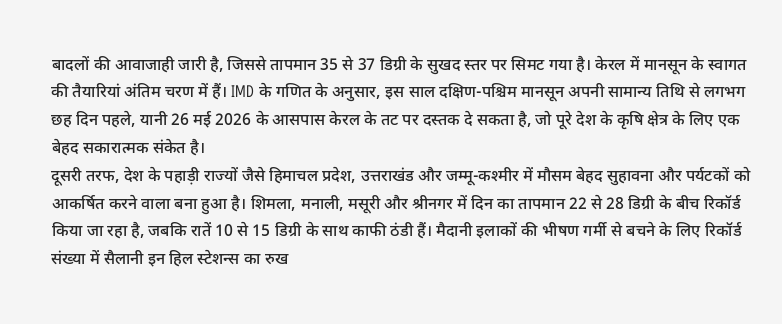बादलों की आवाजाही जारी है, जिससे तापमान 35 से 37 डिग्री के सुखद स्तर पर सिमट गया है। केरल में मानसून के स्वागत की तैयारियां अंतिम चरण में हैं। IMD के गणित के अनुसार, इस साल दक्षिण-पश्चिम मानसून अपनी सामान्य तिथि से लगभग छह दिन पहले, यानी 26 मई 2026 के आसपास केरल के तट पर दस्तक दे सकता है, जो पूरे देश के कृषि क्षेत्र के लिए एक बेहद सकारात्मक संकेत है।
दूसरी तरफ, देश के पहाड़ी राज्यों जैसे हिमाचल प्रदेश, उत्तराखंड और जम्मू-कश्मीर में मौसम बेहद सुहावना और पर्यटकों को आकर्षित करने वाला बना हुआ है। शिमला, मनाली, मसूरी और श्रीनगर में दिन का तापमान 22 से 28 डिग्री के बीच रिकॉर्ड किया जा रहा है, जबकि रातें 10 से 15 डिग्री के साथ काफी ठंडी हैं। मैदानी इलाकों की भीषण गर्मी से बचने के लिए रिकॉर्ड संख्या में सैलानी इन हिल स्टेशन्स का रुख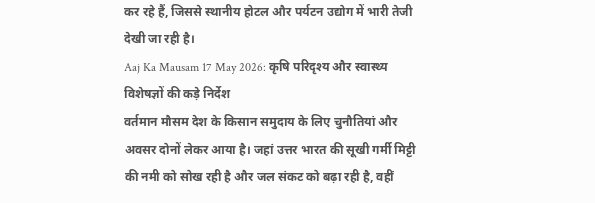कर रहे हैं, जिससे स्थानीय होटल और पर्यटन उद्योग में भारी तेजी देखी जा रही है।
Aaj Ka Mausam 17 May 2026: कृषि परिदृश्य और स्वास्थ्य विशेषज्ञों की कड़े निर्देश
वर्तमान मौसम देश के किसान समुदाय के लिए चुनौतियां और अवसर दोनों लेकर आया है। जहां उत्तर भारत की सूखी गर्मी मिट्टी की नमी को सोख रही है और जल संकट को बढ़ा रही है, वहीं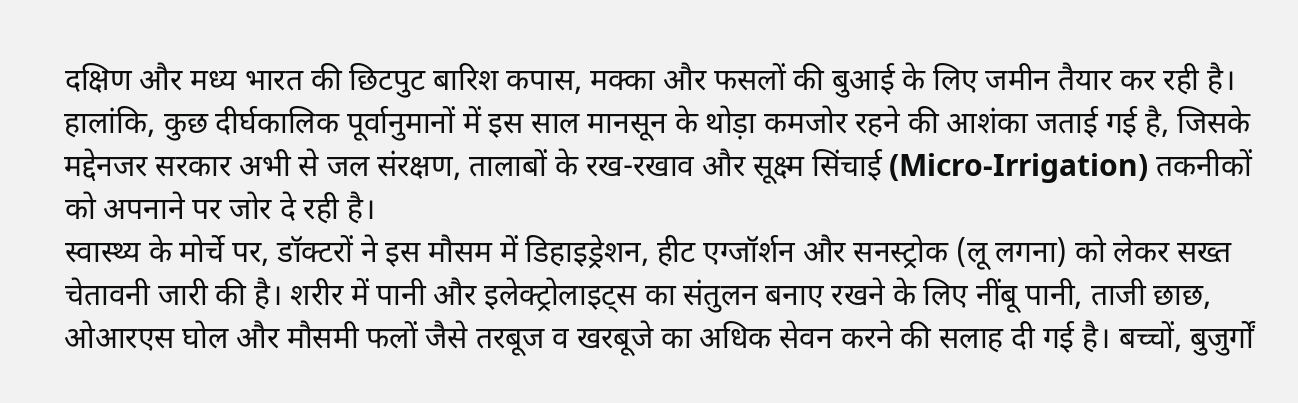दक्षिण और मध्य भारत की छिटपुट बारिश कपास, मक्का और फसलों की बुआई के लिए जमीन तैयार कर रही है। हालांकि, कुछ दीर्घकालिक पूर्वानुमानों में इस साल मानसून के थोड़ा कमजोर रहने की आशंका जताई गई है, जिसके मद्देनजर सरकार अभी से जल संरक्षण, तालाबों के रख-रखाव और सूक्ष्म सिंचाई (Micro-Irrigation) तकनीकों को अपनाने पर जोर दे रही है।
स्वास्थ्य के मोर्चे पर, डॉक्टरों ने इस मौसम में डिहाइड्रेशन, हीट एग्जॉर्शन और सनस्ट्रोक (लू लगना) को लेकर सख्त चेतावनी जारी की है। शरीर में पानी और इलेक्ट्रोलाइट्स का संतुलन बनाए रखने के लिए नींबू पानी, ताजी छाछ, ओआरएस घोल और मौसमी फलों जैसे तरबूज व खरबूजे का अधिक सेवन करने की सलाह दी गई है। बच्चों, बुजुर्गों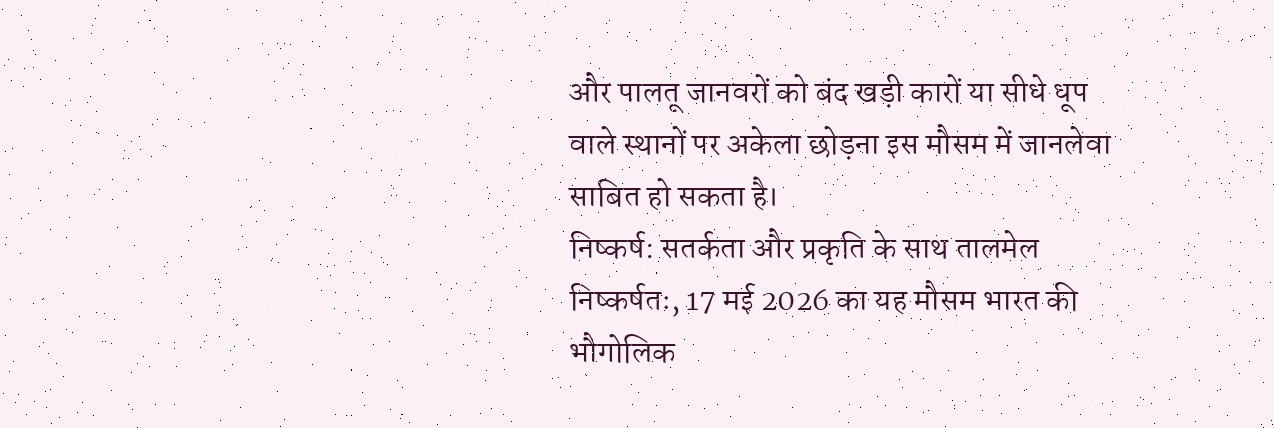और पालतू जानवरों को बंद खड़ी कारों या सीधे धूप वाले स्थानों पर अकेला छोड़ना इस मौसम में जानलेवा साबित हो सकता है।
निष्कर्ष: सतर्कता और प्रकृति के साथ तालमेल
निष्कर्षतः, 17 मई 2026 का यह मौसम भारत की भौगोलिक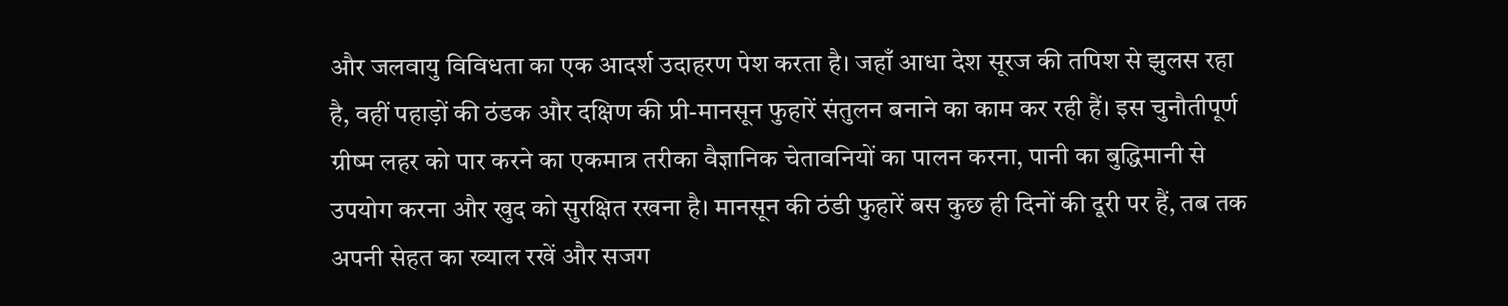और जलवायु विविधता का एक आदर्श उदाहरण पेश करता है। जहाँ आधा देश सूरज की तपिश से झुलस रहा है, वहीं पहाड़ों की ठंडक और दक्षिण की प्री-मानसून फुहारें संतुलन बनाने का काम कर रही हैं। इस चुनौतीपूर्ण ग्रीष्म लहर को पार करने का एकमात्र तरीका वैज्ञानिक चेतावनियों का पालन करना, पानी का बुद्धिमानी से उपयोग करना और खुद को सुरक्षित रखना है। मानसून की ठंडी फुहारें बस कुछ ही दिनों की दूरी पर हैं, तब तक अपनी सेहत का ख्याल रखें और सजग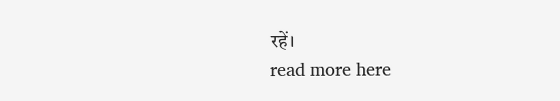रहें।
read more here